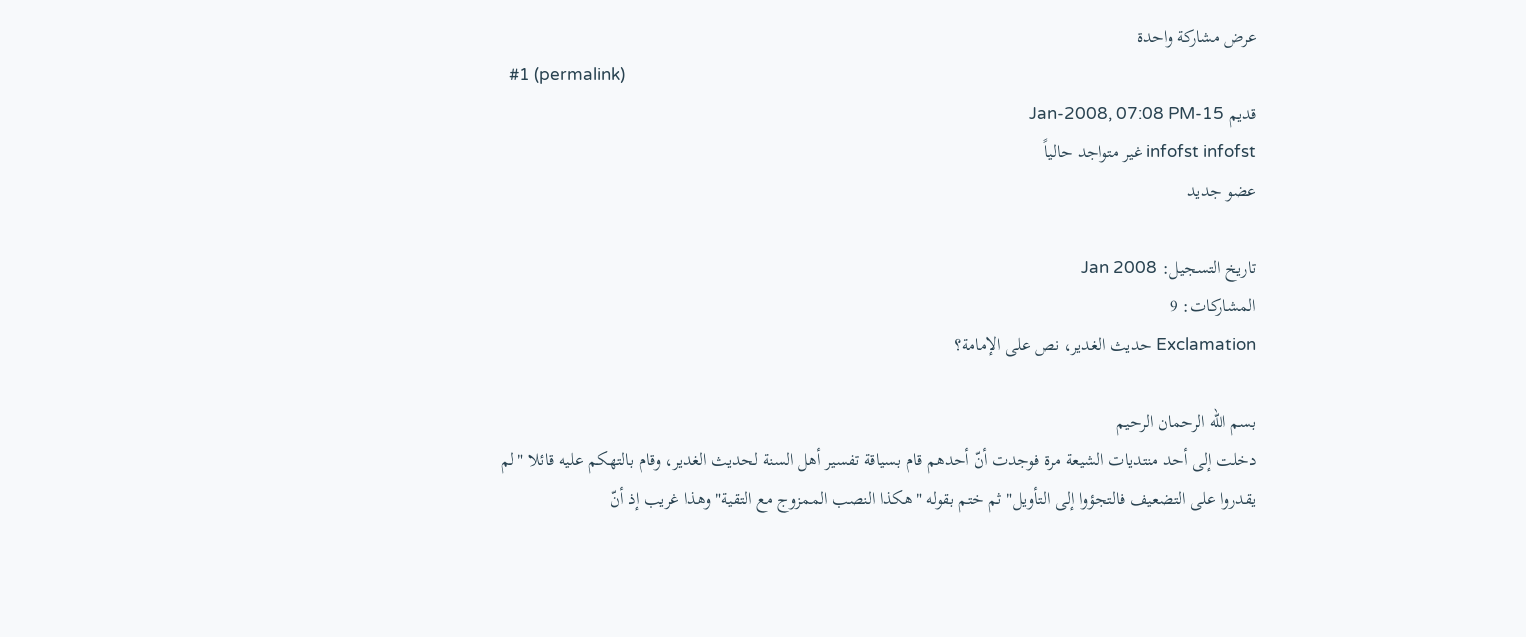عرض مشاركة واحدة
  #1 (permalink)
قديم 15-Jan-2008, 07:08 PM
infofst infofst غير متواجد حالياً
عضو جديد

تاريخ التسجيل: Jan 2008
المشاركات: 9
Exclamation حديث الغدير، نص على الإمامة؟

بسم الله الرحمان الرحيم
دخلت إلى أحد منتديات الشيعة مرة فوجدت أنّ أحدهم قام بسياقة تفسير أهل السنة لحديث الغدير، وقام بالتهكم عليه قائلا "لم يقدروا على التضعيف فالتجؤوا إلى التأويل" ثم ختم بقوله "هكذا النصب الممزوج مع التقية" وهذا غريب إذ أنّ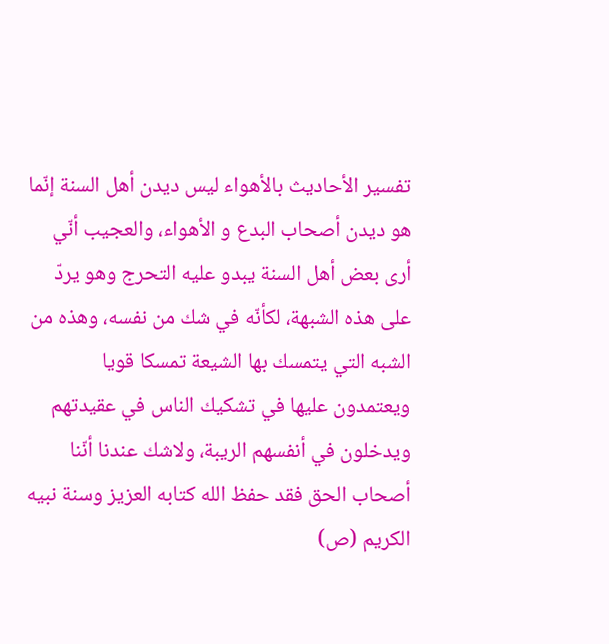تفسير الأحاديث بالأهواء ليس ديدن أهل السنة إنّما هو ديدن أصحاب البدع و الأهواء، والعجيب أنّي أرى بعض أهل السنة يبدو عليه التحرج وهو يردّ على هذه الشبهة، لكأنّه في شك من نفسه، وهذه من الشبه التي يتمسك بها الشيعة تمسكا قويا ويعتمدون عليها في تشكيك الناس في عقيدتهم ويدخلون في أنفسهم الريبة، ولاشك عندنا أنّنا أصحاب الحق فقد حفظ الله كتابه العزيز وسنة نبيه الكريم (ص)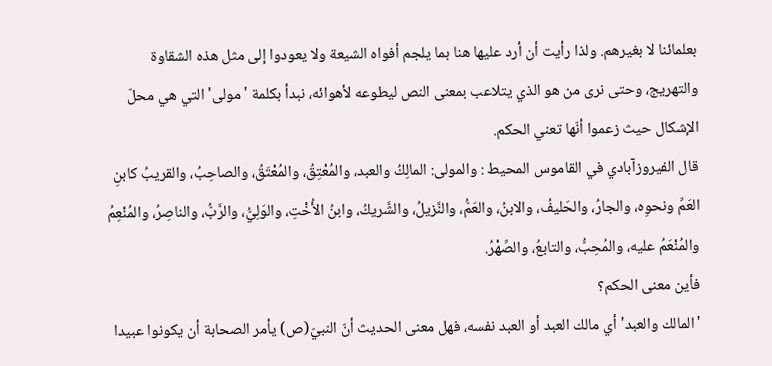بعلمائنا لا بغيرهم. ولذا رأيت أن أرد عليها هنا بما يلجم أفواه الشيعة ولا يعودوا إلى مثل هذه الشقاوة والتهريج، وحتى نرى من هو الذي يتلاعب بمعنى النص ليطوعه لأهوائه، نبدأ بكلمة 'مولى' التي هي محلّ الإشكال حيث زعموا أنّها تعني الحكم.
قال الفيروزآبادي في القاموس المحيط : والمولى: المالِكُ والعبد، والمُعْتِقُ، والمُعْتَقُ، والصاحِبُ، والقريبُ كابنِ العَمِّ ونحوِه، والجارُ، والحَليفُ، والابنُ، والعَمُّ، والنَّزيلُ، والشَّريكُ، وابنُ الأُخْتِ، والوَلِيُّ، والرَّبُّ، والناصِرُ، والمُنْعِمُ والمُنْعَمُ عليه، والمُحِبُّ، والتابعُ، والصِّهْرُ.
فأين معنى الحكم؟
'المالك والعبد' أي مالك العبد أو العبد نفسه، فهل معنى الحديث أنّ النبيّ(ص) يأمر الصحابة أن يكونوا عبيدا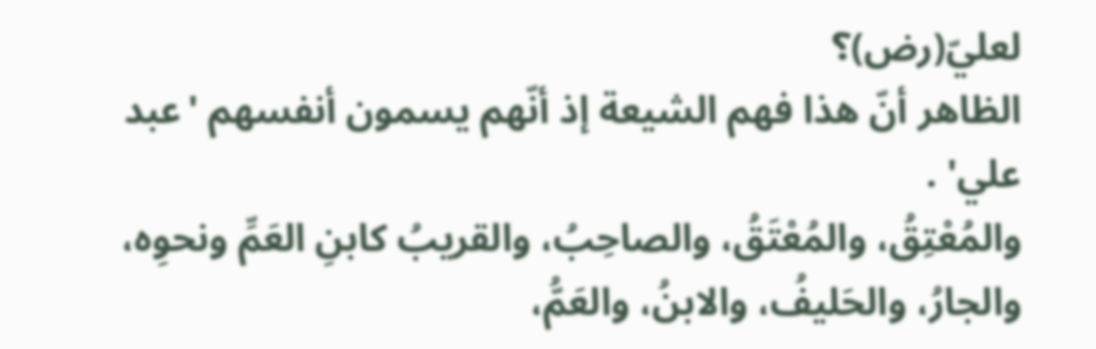لعليّ(رض)؟
الظاهر أنّ هذا فهم الشيعة إذ أنّهم يسمون أنفسهم 'عبد علي' .
والمُعْتِقُ، والمُعْتَقُ، والصاحِبُ، والقريبُ كابنِ العَمِّ ونحوِه، والجارُ، والحَليفُ، والابنُ، والعَمُّ،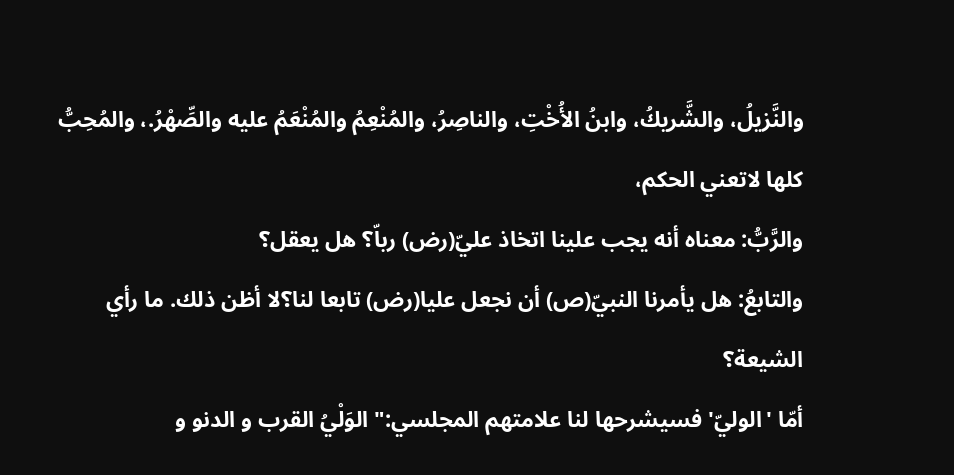والنَّزيلُ، والشَّريكُ، وابنُ الأُخْتِ، والناصِرُ، والمُنْعِمُ والمُنْعَمُ عليه والصِّهْرُ.، والمُحِبُّ كلها لاتعني الحكم،
والرَّبُّ: معناه أنه يجب علينا اتخاذ عليّ(رض) رباّ؟ هل يعقل؟
والتابعُ: هل يأمرنا النبيّ(ص) أن نجعل عليا(رض) تابعا لنا؟لا أظن ذلك. ما رأي الشيعة؟
أمّا 'الوليّ' فسيشرحها لنا علامتهم المجلسي:" الوَلْيُ القرب و الدنو و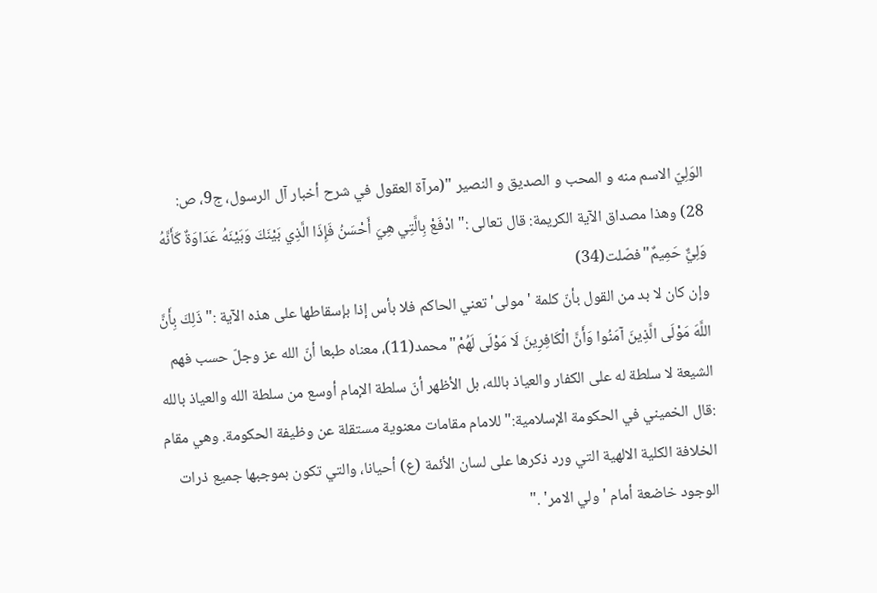الوَلِيّ الاسم منه و المحب و الصديق و النصير "(مرآة العقول في شرح أخبار آل الرسول، ج9، ص: 28) وهذا مصداق الآية الكريمة: قال تعالى :" ادْفَعْ بِالَّتِي هِيَ أَحْسَنُ فَإِذَا الَّذِي بَيْنَكَ وَبَيْنَهُ عَدَاوَةٌ كَأَنَّهُ وَلِيٌّ حَمِيمٌ"فصّلت(34)
وإن كان لا بد من القول بأنّ كلمة 'مولى' تعني الحاكم فلا بأس إذا بإسقاطها على هذه الآية :" ذَلِكَ بِأَنَّ اللَّهَ مَوْلَى الَّذِينَ آمَنُوا وَأَنَّ الْكَافِرِينَ لَا مَوْلَى لَهُمْ"محمد(11)، معناه طبعا أنّ الله عز وجلّ حسب فهم الشيعة لا سلطة له على الكفار والعياذ بالله، بل الأظهر أنّ سلطة الإمام أوسع من سلطة الله والعياذ بالله :قال الخميني في الحكومة الإسلامية:"للامام مقامات معنوية مستقلة عن وظيفة الحكومة. وهي مقام الخلافة الكلية الالهية التي ورد ذكرها على لسان الأئمة (ع) أحيانا، والتي تكون بموجبها جميع ذرات الوجود خاضعة أمام ' ولي الامر' ."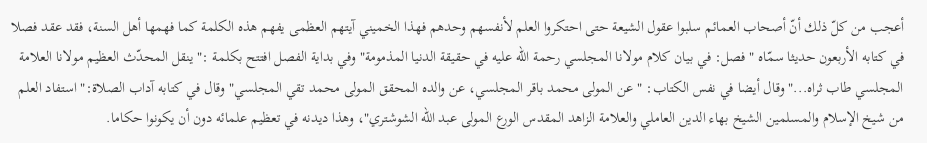أعجب من كلّ ذلك أنّ أصحاب العمائم سلبوا عقول الشيعة حتى احتكروا العلم لأنفسهم وحدهم فهذا الخميني آيتهم العظمى يفهم هذه الكلمة كما فهمها أهل السنة، فقد عقد فصلا في كتابه الأربعون حديثا سمّاه " فصل: في بيان كلام مولانا المجلسي رحمة اللّه عليه في حقيقة الدنيا المذمومة" وفي بداية الفصل افتتح بكلمة :" ينقل المحدّث العظيم مولانا العلامة المجلسي طاب ثراه..." وقال أيضا في نفس الكتاب: " عن المولى محمد باقر المجلسي، عن والده المحقق المولى محمد تقي المجلسي" وقال في كتابه آداب الصلاة:" استفاد العلم من شيخ الإسلام والمسلمين الشيخ بهاء الدين العاملي والعلامة الزاهد المقدس الورع المولى عبد الله الشوشتري"، وهذا ديدنه في تعظيم علمائه دون أن يكونوا حكاما.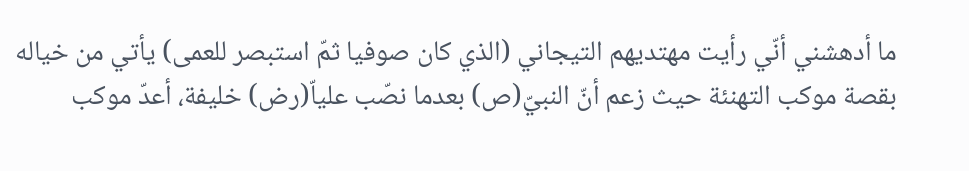ما أدهشني أنّي رأيت مهتديهم التيجاني (الذي كان صوفيا ثمّ استبصر للعمى) يأتي من خياله بقصة موكب التهنئة حيث زعم أنّ النبيّ(ص) بعدما نصّب علياّ(رض) خليفة، أعدّ موكب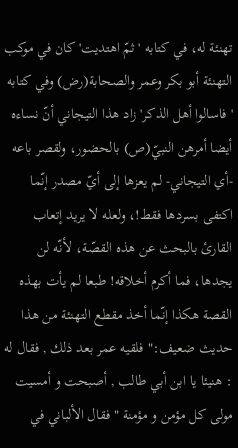تهنئة له، في كتابه 'ثمّ اهتديت' كان في موكب التهنئة أبو بكر وعمر والصحابة(رض) وفي كتابه 'فاسالوا أهل الذكر' زاد هذا التيجاني أنّ نساءه أيضا أمرهن النبيّ(ص) بالحضور، ولقصر باعه -أي التيجاني- لم يعزها إلى أيّ مصدر إنّما اكتفى بسردها فقط!، ولعله لا يريد إتعاب القارئ بالبحث عن هذه القصّة، لأنّه لن يجدها، فما أكرم أخلاقه! طبعا لم يأت بهذه القصة هكذا إنّما أخذ مقطع التهنئة من هذا حديث ضعيف:" فلقيه عمر بعد ذلك , فقال له : هنيئا يا ابن أبي طالب , أصبحت و أمسيت مولى كل مؤمن و مؤمنة " فقال الألباني في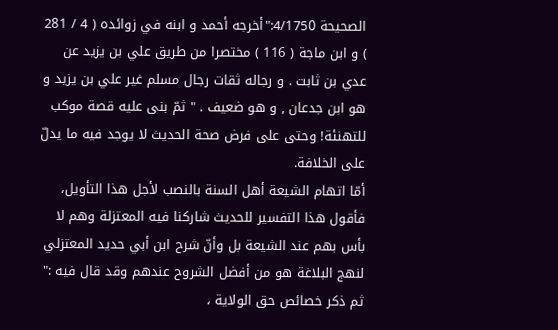الصحيحة 4/1750:"أخرجه أحمد و ابنه في زوائده ( 4 / 281 ) و ابن ماجة ( 116 ) مختصرا من طريق علي بن يزيد عن عدي بن ثابت . و رجاله ثقات رجال مسلم غير علي بن يزيد و هو ابن جدعان , و هو ضعيف . " ثمّ بنى عليه قصة موكب للتهنئة! وحتى على فرض صحة الحديث لا يوجد فيه ما يدلّ على الخلافة.
أمّا اتهام الشيعة أهل السنة بالنصب لأجل هذا التأويل، فأقول هذا التفسير للحديث شاركنا فيه المعتزلة وهم لا بأس بهم عند الشيعة بل وأنّ شرح ابن أبي حديد المعتزلي لنهج البلاغة هو من أفضل الشروح عندهم وقد قال فيه :" ثم ذكر خصائص حق الولاية ،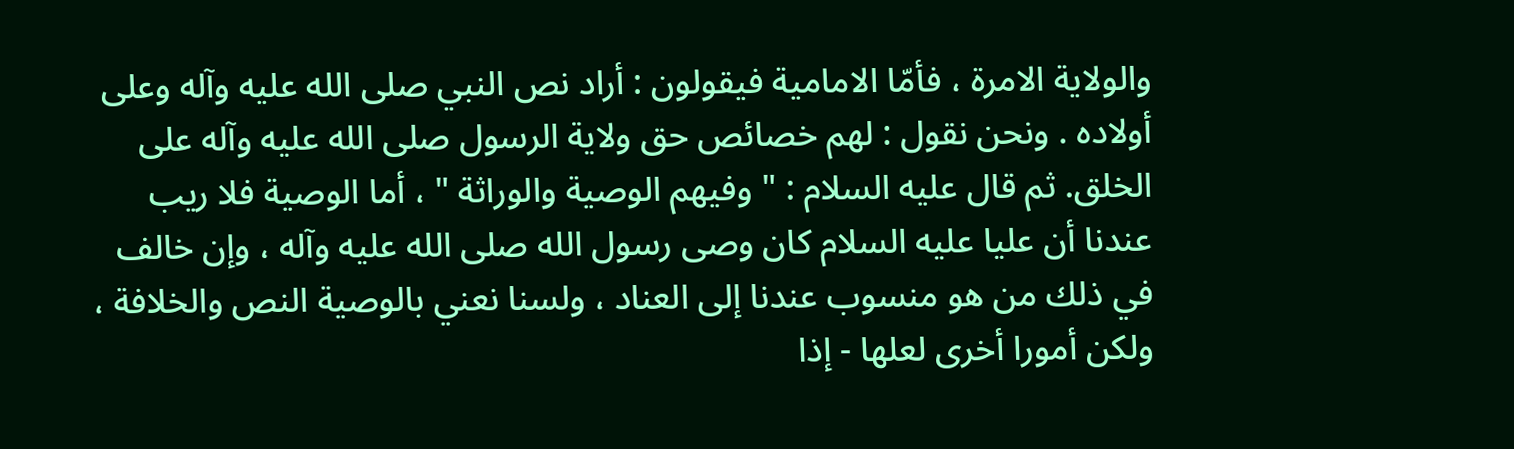والولاية الامرة ، فأمّا الامامية فيقولون : أراد نص النبي صلى الله عليه وآله وعلى أولاده . ونحن نقول : لهم خصائص حق ولاية الرسول صلى الله عليه وآله على الخلق. ثم قال عليه السلام : " وفيهم الوصية والوراثة " ، أما الوصية فلا ريب عندنا أن عليا عليه السلام كان وصى رسول الله صلى الله عليه وآله ، وإن خالف في ذلك من هو منسوب عندنا إلى العناد ، ولسنا نعني بالوصية النص والخلافة ، ولكن أمورا أخرى لعلها - إذا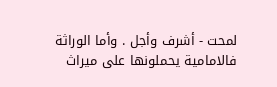لمحت - أشرف وأجل . وأما الوراثة فالامامية يحملونها على ميراث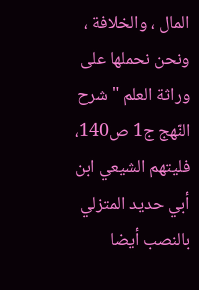المال ، والخلافة ، ونحن نحملها على وراثة العلم " شرح النّهج ج1 ص140، فليتهم الشيعي ابن أبي حديد المتزلي بالنصب أيضا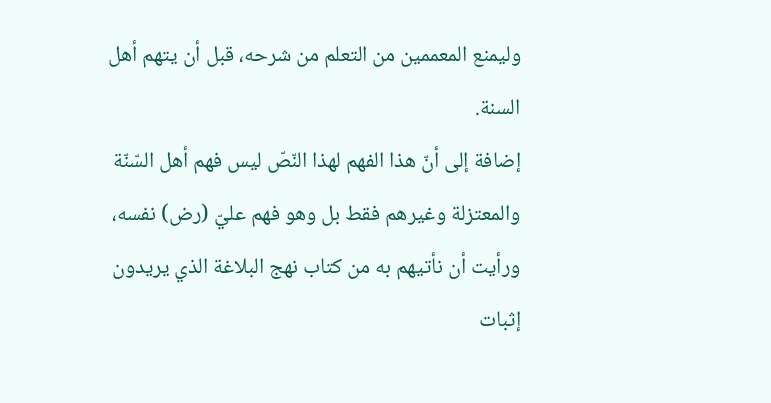وليمنع المعممين من التعلم من شرحه، قبل أن يتهم أهل السنة.
إضافة إلى أنّ هذا الفهم لهذا النّصّ ليس فهم أهل السّنّة والمعتزلة وغيرهم فقط بل وهو فهم عليّ (رض) نفسه، ورأيت أن نأتيهم به من كتاب نهج البلاغة الذي يريدون إثبات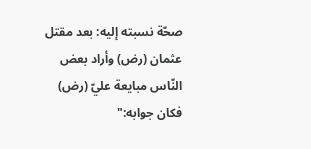صحّة نسبته إليه: بعد مقتل عثمان (رض) وأراد بعض النّاس مبايعة عليّ (رض) فكان جوابه:"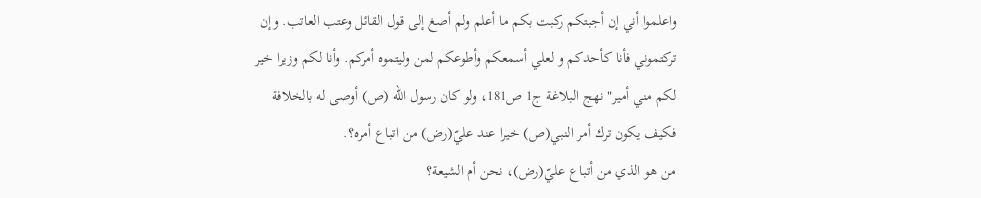واعلموا أني إن أجبتكم ركبت بكم ما أعلم ولم أصغ إلى قول القائل وعتب العاتب. وإن تركتموني فأنا كأحدكم و لعلي أسمعكم وأطوعكم لمن وليتموه أمركم. وأنا لكم وزيرا خير لكم مني أمير" نهج البلاغة ج1 ص181، ولو كان رسول الله (ص) أوصى له بالخلافة فكيف يكون ترك أمر النبي(ص) خيرا عند عليّ(رض) من اتباع أمره؟.
من هو الذي من أتباع عليّ(رض)، نحن أم الشيعة؟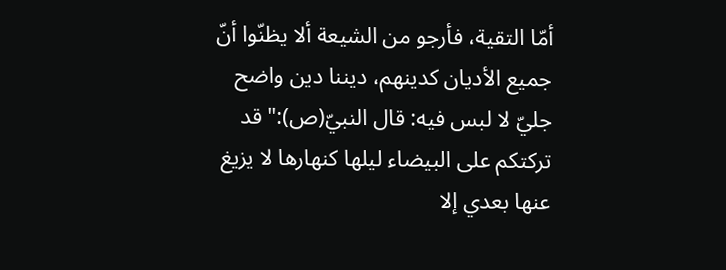أمّا التقية، فأرجو من الشيعة ألا يظنّوا أنّ جميع الأديان كدينهم، ديننا دين واضح جليّ لا لبس فيه: قال النبيّ(ص):" قد تركتكم على البيضاء ليلها كنهارها لا يزيغ عنها بعدي إلا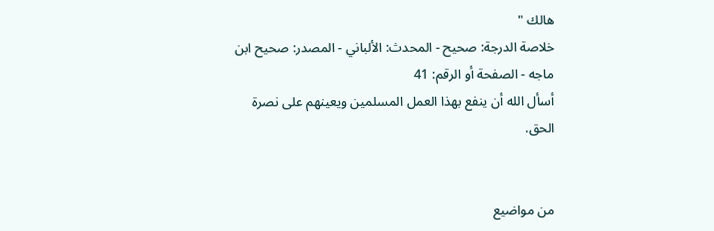هالك "
خلاصة الدرجة: صحيح - المحدث: الألباني - المصدر: صحيح ابن ماجه - الصفحة أو الرقم: 41
أسأل الله أن ينفع بهذا العمل المسلمين ويعينهم على نصرة الحق.


من مواضيع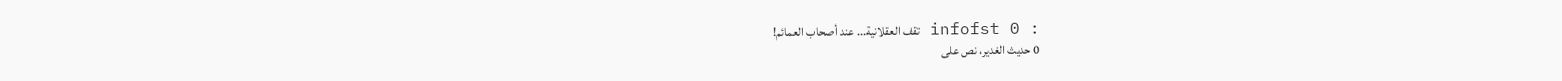: infofst 0 تقف العقلانية... عند أصحاب العمائم!
0 حديث الغدير، نص على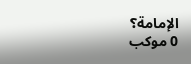الإمامة؟
0 موكب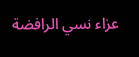عزاء نسي الرافضة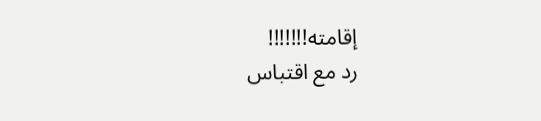إقامته!!!!!!!
رد مع اقتباس